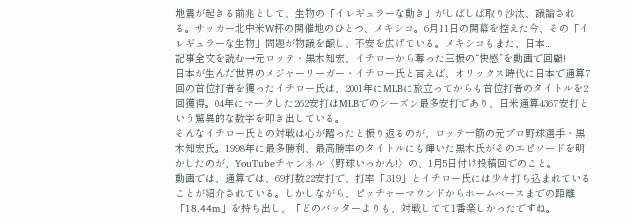地震が起きる前兆として、生物の「イレギュラーな動き」がしばしば取り沙汰、議論される。サッカー北中米W杯の開催地のひとつ、メキシコ。6月11日の開幕を控えた今、その「イレギュラーな生物」問題が物議を醸し、不安を広げている。メキシコもまた、日本...
記事全文を読む→元ロッテ・黒木知宏、イチローから奪った三振の“快感”を動画で回顧!
日本が生んだ世界のメジャーリーガー・イチロー氏と言えば、オリックス時代に日本で通算7回の首位打者を獲ったイチロー氏は、2001年にMLBに旅立ってからも首位打者のタイトルを2回獲得。04年にマークした262安打はMLBでのシーズン最多安打であり、日米通算4367安打という驚異的な数字を叩き出している。
そんなイチロー氏との対戦は心が躍ったと振り返るのが、ロッテ一筋の元プロ野球選手・黒木知宏氏。1998年に最多勝利、最高勝率のタイトルにも輝いた黒木氏がそのエピソードを明かしたのが、YouTubeチャンネル〈野球いっかん!〉の、1月5日付け投稿回でのこと。
動画では、通算では、69打数22安打で、打率「.319」とイチロー氏には少々打ち込まれていることが紹介されている。しかしながら、ピッチャーマウンドからホームベースまでの距離「18.44m」を持ち出し、「どのバッターよりも、対戦してて1番楽しかったですね。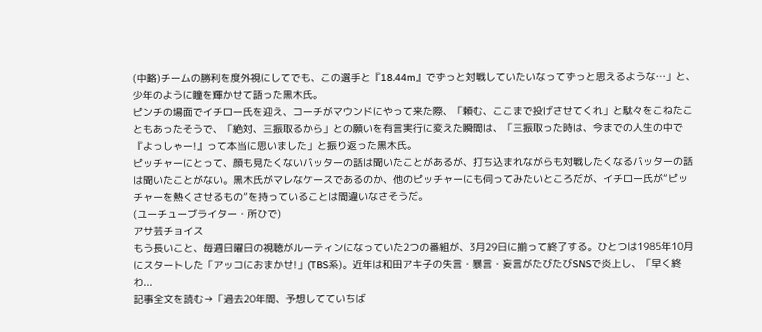(中略)チームの勝利を度外視にしてでも、この選手と『18.44m』でずっと対戦していたいなってずっと思えるような…」と、少年のように瞳を輝かせて語った黒木氏。
ピンチの場面でイチロー氏を迎え、コーチがマウンドにやって来た際、「頼む、ここまで投げさせてくれ」と駄々をこねたこともあったそうで、「絶対、三振取るから」との願いを有言実行に変えた瞬間は、「三振取った時は、今までの人生の中で『よっしゃー!』って本当に思いました」と振り返った黒木氏。
ピッチャーにとって、顔も見たくないバッターの話は聞いたことがあるが、打ち込まれながらも対戦したくなるバッターの話は聞いたことがない。黒木氏がマレなケースであるのか、他のピッチャーにも伺ってみたいところだが、イチロー氏が“ピッチャーを熱くさせるもの”を持っていることは間違いなさそうだ。
(ユーチューブライター・所ひで)
アサ芸チョイス
もう長いこと、毎週日曜日の視聴がルーティンになっていた2つの番組が、3月29日に揃って終了する。ひとつは1985年10月にスタートした「アッコにおまかせ!」(TBS系)。近年は和田アキ子の失言・暴言・妄言がたびたびSNSで炎上し、「早く終わ...
記事全文を読む→「過去20年間、予想してていちば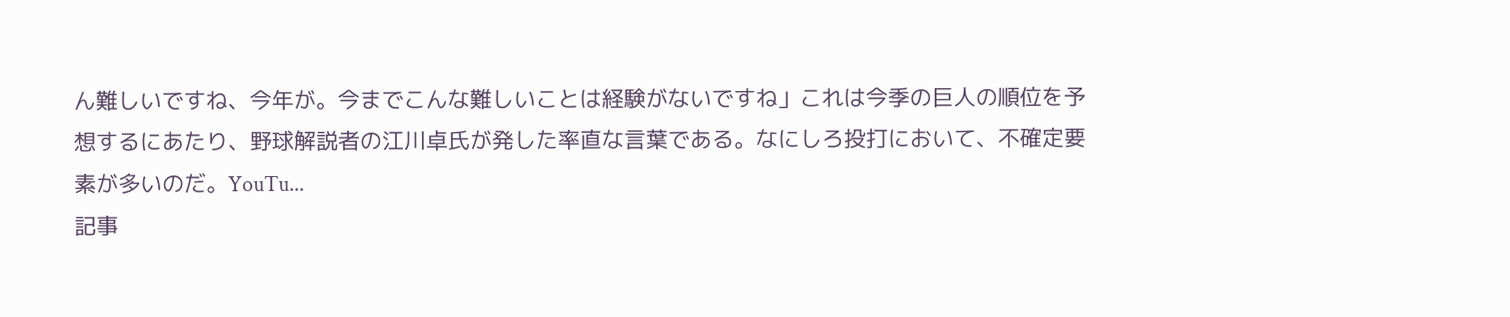ん難しいですね、今年が。今までこんな難しいことは経験がないですね」これは今季の巨人の順位を予想するにあたり、野球解説者の江川卓氏が発した率直な言葉である。なにしろ投打において、不確定要素が多いのだ。YouTu...
記事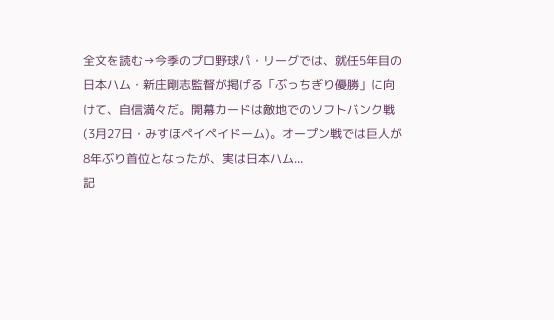全文を読む→今季のプロ野球パ・リーグでは、就任5年目の日本ハム・新庄剛志監督が掲げる「ぶっちぎり優勝」に向けて、自信満々だ。開幕カードは敵地でのソフトバンク戦(3月27日・みすほペイペイドーム)。オープン戦では巨人が8年ぶり首位となったが、実は日本ハム...
記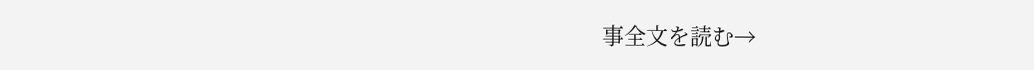事全文を読む→